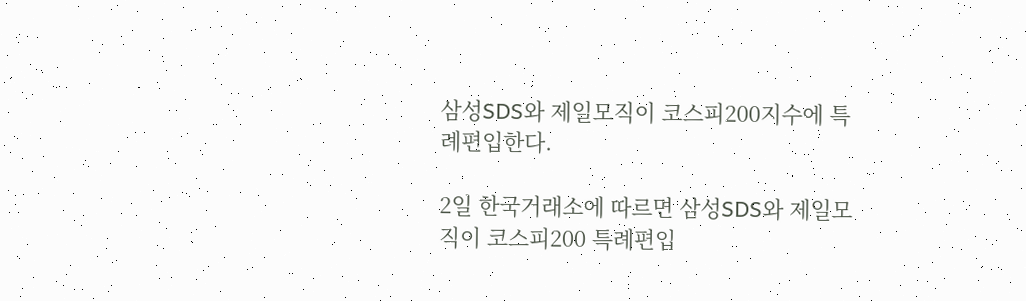삼성SDS와 제일모직이 코스피200지수에 특례편입한다.

2일 한국거래소에 따르면 삼성SDS와 제일모직이 코스피200 특례편입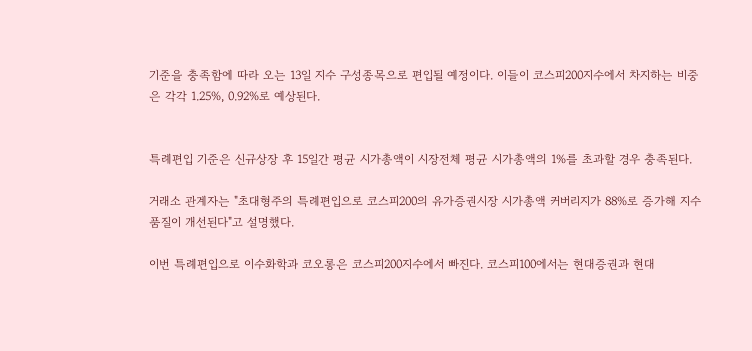기준을 충족함에 따라 오는 13일 지수 구성종목으로 편입될 예정이다. 이들이 코스피200지수에서 차지하는 비중은 각각 1.25%, 0.92%로 예상된다.


특례편입 기준은 신규상장 후 15일간 평균 시가총액이 시장전체 평균 시가총액의 1%를 초과할 경우 충족된다.

거래소 관계자는 "초대형주의 특례편입으로 코스피200의 유가증권시장 시가총액 커버리지가 88%로 증가해 지수품질이 개선된다"고 설명했다.

이번 특례편입으로 이수화학과 코오롱은 코스피200지수에서 빠진다. 코스피100에서는 현대증권과 현대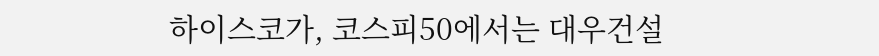하이스코가, 코스피50에서는 대우건설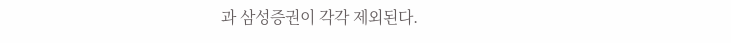과 삼성증권이 각각 제외된다.